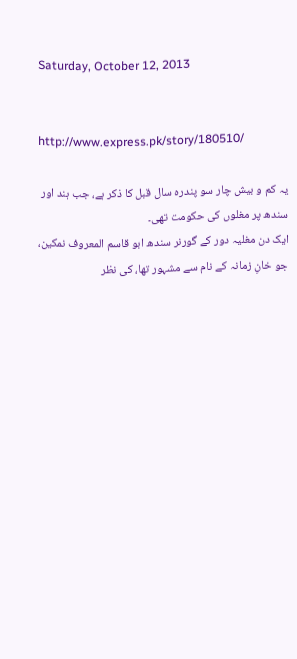Saturday, October 12, 2013


http://www.express.pk/story/180510/

یہ کم و بیش چار سو پندرہ سال قبل کا ذکر ہے، جب ہند اور سندھ پر مغلوں کی حکومت تھی۔
ایک دن مغلیہ دور کے گورنر سندھ ابو قاسم المعروف نمکین، جو خانِ زمانہ کے نام سے مشہور تھا، کی نظر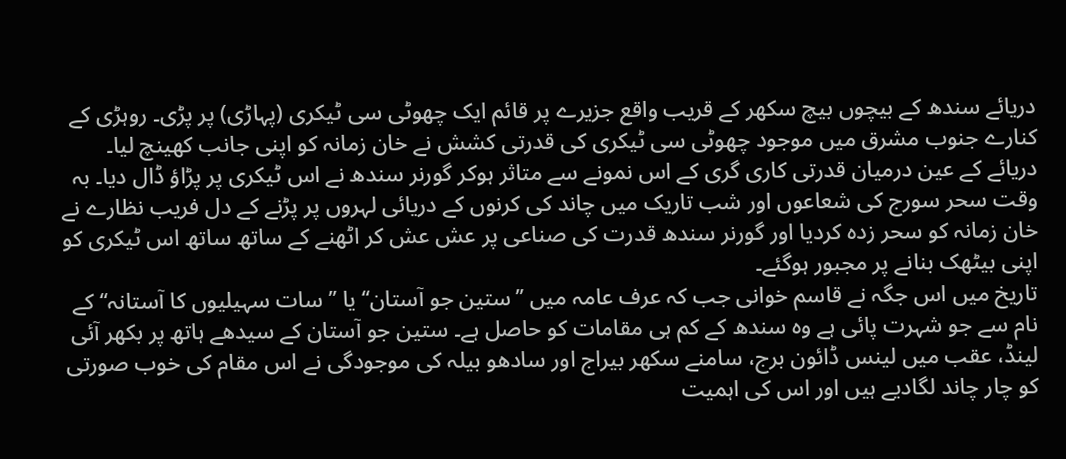دریائے سندھ کے بیچوں بیچ سکھر کے قریب واقع جزیرے پر قائم ایک چھوٹی سی ٹیکری (پہاڑی) پر پڑی۔ روہڑی کے کنارے جنوب مشرق میں موجود چھوٹی سی ٹیکری کی قدرتی کشش نے خان زمانہ کو اپنی جانب کھینچ لیا۔ دریائے کے عین درمیان قدرتی کاری گری کے اس نمونے سے متاثر ہوکر گورنر سندھ نے اس ٹیکری پر پڑاؤ ڈال دیا۔ بہ وقت سحر سورج کی شعاعوں اور شب تاریک میں چاند کی کرنوں کے دریائی لہروں پر پڑنے کے دل فریب نظارے نے خان زمانہ کو سحر زدہ کردیا اور گورنر سندھ قدرت کی صناعی پر عش عش کر اٹھنے کے ساتھ ساتھ اس ٹیکری کو اپنی بیٹھک بنانے پر مجبور ہوگئے۔
تاریخ میں اس جگہ نے قاسم خوانی جب کہ عرف عامہ میں ’’ستین جو آستان‘‘ یا ’’سات سہیلیوں کا آستانہ‘‘ کے نام سے جو شہرت پائی ہے وہ سندھ کے کم ہی مقامات کو حاصل ہے۔ ستین جو آستان کے سیدھے ہاتھ پر بکھر آئی لینڈ، عقب میں لینس ڈائون برج، سامنے سکھر بیراج اور سادھو بیلہ کی موجودگی نے اس مقام کی خوب صورتی کو چار چاند لگادیے ہیں اور اس کی اہمیت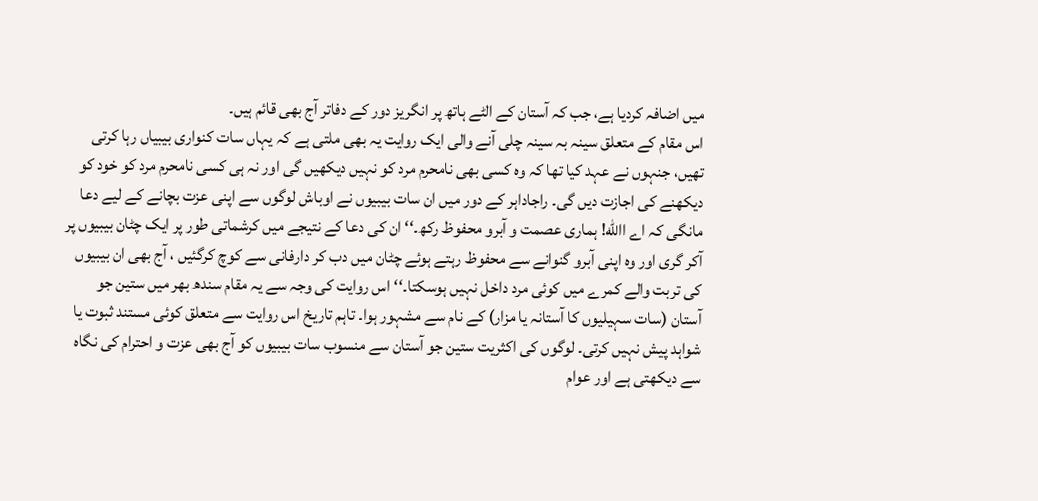میں اضافہ کردیا ہے، جب کہ آستان کے الٹے ہاتھ پر انگریز دور کے دفاتر آج بھی قائم ہیں۔
اس مقام کے متعلق سینہ بہ سینہ چلی آنے والی ایک روایت یہ بھی ملتی ہے کہ یہاں سات کنواری بیبیاں رہا کرتی تھیں، جنہوں نے عہد کیا تھا کہ وہ کسی بھی نامحرم مرد کو نہیں دیکھیں گی اور نہ ہی کسی نامحرم مرد کو خود کو دیکھنے کی اجازت دیں گی۔ راجاداہر کے دور میں ان سات بیبیوں نے اوباش لوگوں سے اپنی عزت بچانے کے لیے دعا مانگی کہ اے االله! ہماری عصمت و آبرو محفوظ رکھ۔‘‘ ان کی دعا کے نتیجے میں کرشماتی طور پر ایک چٹان بیبیوں پر آکر گری اور وہ اپنی آبرو گنوانے سے محفوظ رہتے ہوئے چٹان میں دب کر دارفانی سے کوچ کرگئیں ، آج بھی ان بیبیوں کی تربت والے کمرے میں کوئی مرد داخل نہیں ہوسکتا۔‘‘ اس روایت کی وجہ سے یہ مقام سندھ بھر میں ستین جو آستان (سات سہیلیوں کا آستانہ یا مزار) کے نام سے مشہور ہوا۔ تاہم تاریخ اس روایت سے متعلق کوئی مستند ثبوت یا شواہد پیش نہیں کرتی۔ لوگوں کی اکثریت ستین جو آستان سے منسوب سات بیبیوں کو آج بھی عزت و احترام کی نگاہ سے دیکھتی ہے اور عوام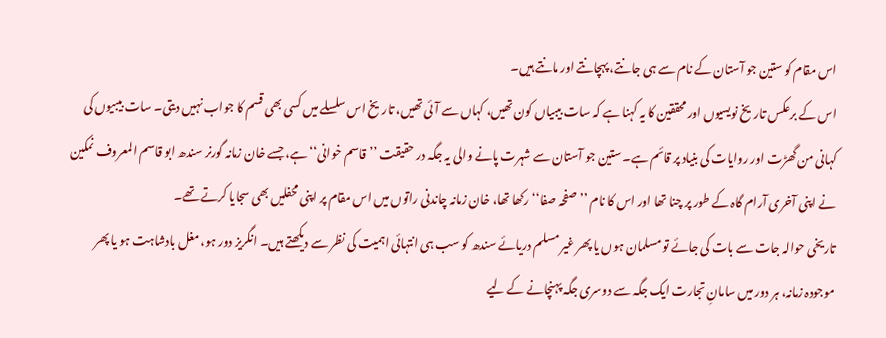اس مقام کو ستین جو آستان کے نام سے ہی جانتے، پہچانتے اور مانتے ہیں۔
اس کے برعکس تاریخ نویسیوں اور محققین کا یہ کہنا ہے کہ سات بیبیاں کون تھیں، کہاں سے آئی تھیں، تاریخ اس سلسلے میں کسی بھی قسم کا جواب نہیں دیتی۔ سات بیبیوں کی کہانی من گھڑت اور روایات کی بنیاد پر قائم ہے۔ ستین جو آستان سے شہرت پانے والی یہ جگہ در حقیقت ’’قاسم خوانی‘‘ ہے، جسے خان زمانہ گورنر سندھ ابو قاسم المعروف نمکین نے اپنی آخری آرام گاہ کے طور پر چنا تھا اور اس کا نام ’’صفحہ صفا‘‘ رکھا تھا، خان زمانہ چاندنی راتوں میں اس مقام پر اپنی محفلیں بھی سجایا کرتے تھے۔
تاریخی حوالہ جات سے بات کی جائے تو مسلمان ہوں یا پھر غیر مسلم دریائے سندھ کو سب ہی انتہائی اہمیت کی نظر سے دیکھتے ہیں۔ انگریز دور ہو، مغل بادشاہت ہو یا پھر موجودہ زمانہ، ہر دور میں سامانِ تجارت ایک جگہ سے دوسری جگہ پہنچانے کے لیے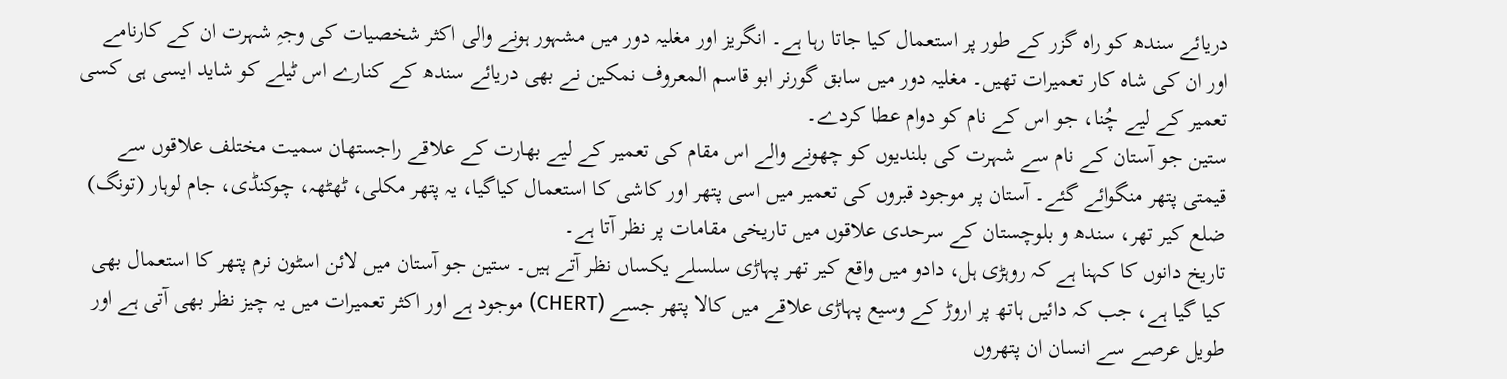دریائے سندھ کو راہ گزر کے طور پر استعمال کیا جاتا رہا ہے۔ انگریز اور مغلیہ دور میں مشہور ہونے والی اکثر شخصیات کی وجہِ شہرت ان کے کارنامے اور ان کی شاہ کار تعمیرات تھیں۔ مغلیہ دور میں سابق گورنر ابو قاسم المعروف نمکین نے بھی دریائے سندھ کے کنارے اس ٹیلے کو شاید ایسی ہی کسی تعمیر کے لیے چُنا، جو اس کے نام کو دوام عطا کردے۔
ستین جو آستان کے نام سے شہرت کی بلندیوں کو چھونے والے اس مقام کی تعمیر کے لیے بھارت کے علاقے راجستھان سمیت مختلف علاقوں سے قیمتی پتھر منگوائے گئے۔ آستان پر موجود قبروں کی تعمیر میں اسی پتھر اور کاشی کا استعمال کیاگیا، یہ پتھر مکلی، ٹھٹھہ، چوکنڈی، جام لوہار (تونگ) ضلع کیر تھر، سندھ و بلوچستان کے سرحدی علاقوں میں تاریخی مقامات پر نظر آتا ہے۔
تاریخ دانوں کا کہنا ہے کہ روہڑی ہل، دادو میں واقع کیر تھر پہاڑی سلسلے یکساں نظر آتے ہیں۔ ستین جو آستان میں لائن اسٹون نرم پتھر کا استعمال بھی کیا گیا ہے، جب کہ دائیں ہاتھ پر اروڑ کے وسیع پہاڑی علاقے میں کالا پتھر جسے (CHERT) موجود ہے اور اکثر تعمیرات میں یہ چیز نظر بھی آتی ہے اور طویل عرصے سے انسان ان پتھروں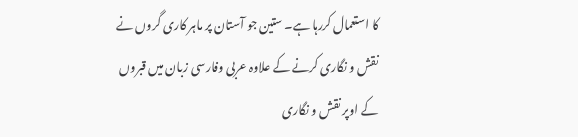کا استعمال کررہا ہے۔ ستین جو آستان پر ماہر کاری گروں نے نقش و نگاری کرنے کے علاوہ عربی وفارسی زبان میں قبروں کے اوپر نقش و نگاری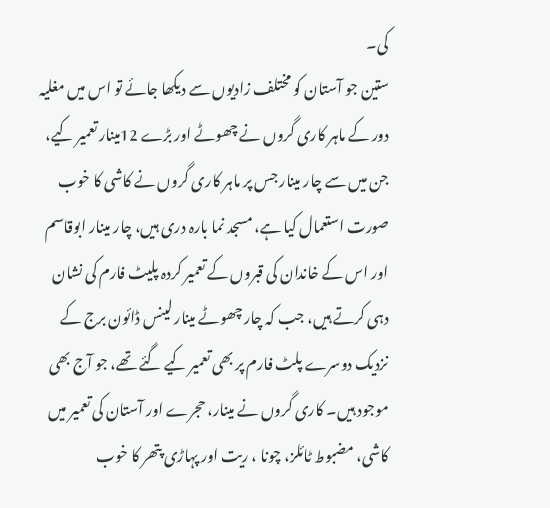کی۔
ستین جو آستان کو مختلف زادیوں سے دیکھا جائے تو اس میں مغلیہ دور کے ماہر کاری گروں نے چھوٹے اور بڑے 12مینار تعمیر کیے، جن میں سے چار مینار جس پر ماہر کاری گروں نے کاشی کا خوب صورت استعمال کیا ہے، مسجد نما بارہ دری ہیں، چار مینار ابوقاسم اور اس کے خاندان کی قبروں کے تعمیر کردہ پلیٹ فارم کی نشان دہی کرتے ہیں، جب کہ چار چھوٹے مینار لینس ڈائون برج کے نزدیک دوسرے پلٹ فارم پر بھی تعمیر کیے گئے تھے، جو آج بھی موجود ہیں۔ کاری گروں نے مینار، حجرے اور آستان کی تعمیر میں کاشی، مضبوط ٹائلز، چونا ، ریت اور پہاڑی پتھر کا خوب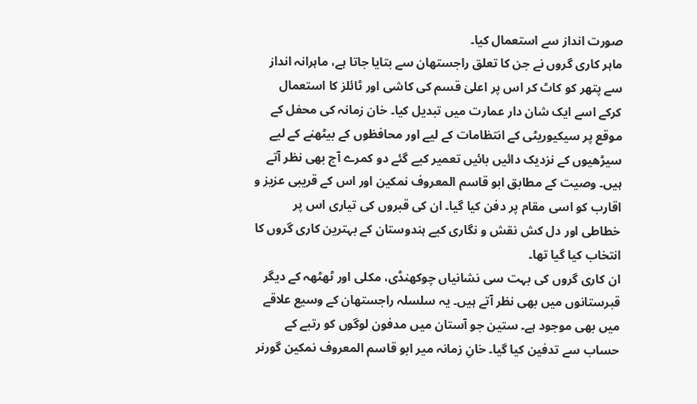صورت انداز سے استعمال کیا۔
ماہر کاری گروں نے جن کا تعلق راجستھان سے بتایا جاتا ہے، ماہرانہ انداز سے پتھر کو کاٹ کر اس پر اعلیٰ قسم کی کاشی اور ٹائلز کا استعمال کرکے اسے ایک شان دار عمارت میں تبدیل کیا۔ خان زمانہ کی محفل کے موقع پر سیکیوریٹی کے انتظامات کے لیے اور محافظوں کے بیٹھنے کے لیے سیڑھیوں کے نزدیک دائیں بائیں تعمیر کیے گئے دو کمرے آج بھی نظر آتے ہیں۔ وصیت کے مطابق ابو قاسم المعروف نمکین اور اس کے قریبی عزیز و اقارب کو اسی مقام پر دفن کیا گیا۔ ان کی قبروں کی تیاری اس پر خطاطی اور دل کش نقش و نگاری کیے ہندوستان کے بہترین کاری گروں کا انتخاب کیا گیا تھا۔
ان کاری گروں کی بہت سی نشانیاں چوکھنڈی، مکلی اور ٹھٹھہ کے دیگر قبرستانوں میں بھی نظر آتے ہیں۔ یہ سلسلہ راجستھان کے وسیع علاقے میں بھی موجود ہے۔ ستین جو آستان میں مدفون لوگوں کو رتبے کے حساب سے تدفین کیا گیا۔ خانِ زمانہ میر ابو قاسم المعروف نمکین گورنر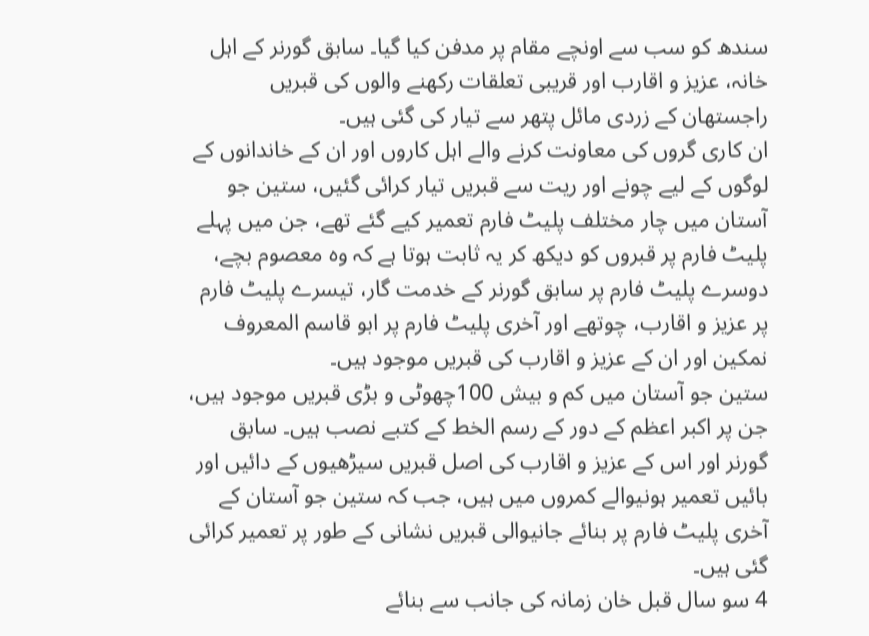سندھ کو سب سے اونچے مقام پر مدفن کیا گیا۔ سابق گورنر کے اہل خانہ، عزیز و اقارب اور قریبی تعلقات رکھنے والوں کی قبریں راجستھان کے زردی مائل پتھر سے تیار کی گئی ہیں۔
ان کاری گروں کی معاونت کرنے والے اہل کاروں اور ان کے خاندانوں کے لوگوں کے لیے چونے اور ریت سے قبریں تیار کرائی گئیں، ستین جو آستان میں چار مختلف پلیٹ فارم تعمیر کیے گئے تھے، جن میں پہلے پلیٹ فارم پر قبروں کو دیکھ کر یہ ثابت ہوتا ہے کہ وہ معصوم بچے، دوسرے پلیٹ فارم پر سابق گورنر کے خدمت گار، تیسرے پلیٹ فارم پر عزیز و اقارب، چوتھے اور آخری پلیٹ فارم پر ابو قاسم المعروف نمکین اور ان کے عزیز و اقارب کی قبریں موجود ہیں۔
ستین جو آستان میں کم و بیش 100چھوٹی و بڑی قبریں موجود ہیں، جن پر اکبر اعظم کے دور کے رسم الخط کے کتبے نصب ہیں۔ سابق گورنر اور اس کے عزیز و اقارب کی اصل قبریں سیڑھیوں کے دائیں اور بائیں تعمیر ہونیوالے کمروں میں ہیں، جب کہ ستین جو آستان کے آخری پلیٹ فارم پر بنائے جانیوالی قبریں نشانی کے طور پر تعمیر کرائی گئی ہیں۔
4 سو سال قبل خان زمانہ کی جانب سے بنائے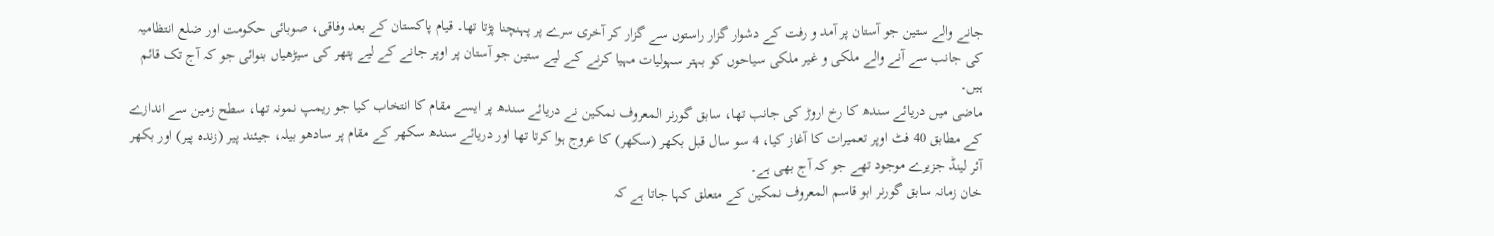جانے والے ستین جو آستان پر آمد و رفت کے دشوار گزار راستوں سے گزار کر آخری سرے پر پہنچنا پڑتا تھا۔ قیام پاکستان کے بعد وفاقی، صوبائی حکومت اور ضلع انتظامیہ کی جانب سے آنے والے ملکی و غیر ملکی سیاحوں کو بہتر سہولیات مہیا کرنے کے لیے ستین جو آستان پر اوپر جانے کے لیے پتھر کی سیڑھیاں بنوائی جو کہ آج تک قائم ہیں۔
ماضی میں دریائے سندھ کا رخ اروڑ کی جانب تھا، سابق گورنر المعروف نمکین نے دریائے سندھ پر ایسے مقام کا انتخاب کیا جو ریمپ نمونہ تھا، سطح زمین سے اندازے کے مطابق 40 فٹ اوپر تعمیرات کا آغاز کیا، 4 سو سال قبل بکھر (سکھر) کا عروج ہوا کرتا تھا اور دریائے سندھ سکھر کے مقام پر سادھو بیلہ، جیئند پیر (زندہ پیر) اور بکھر آئر لینڈ جزیرے موجود تھے جو کہ آج بھی ہے۔
خان زمانہ سابق گورنر ابو قاسم المعروف نمکین کے متعلق کہا جاتا ہے کہ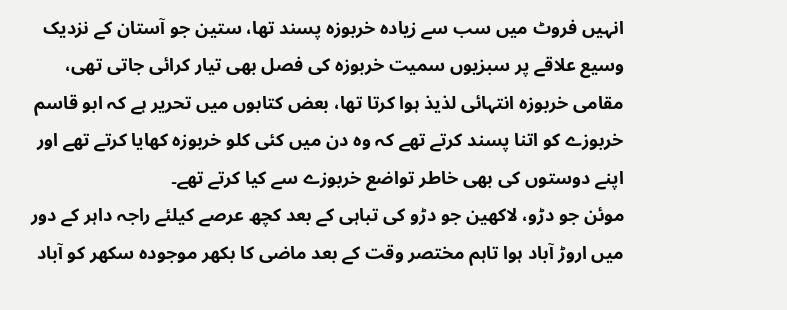انہیں فروٹ میں سب سے زیادہ خربوزہ پسند تھا، ستین جو آستان کے نزدیک وسیع علاقے پر سبزیوں سمیت خربوزہ کی فصل بھی تیار کرائی جاتی تھی، مقامی خربوزہ انتہائی لذیذ ہوا کرتا تھا، بعض کتابوں میں تحریر ہے کہ ابو قاسم خربوزے کو اتنا پسند کرتے تھے کہ وہ دن میں کئی کلو خربوزہ کھایا کرتے تھے اور اپنے دوستوں کی بھی خاطر تواضع خربوزے سے کیا کرتے تھے۔
موئن جو دڑو، لاکھین جو دڑو کی تباہی کے بعد کچھ عرصے کیلئے راجہ داہر کے دور میں اروڑ آباد ہوا تاہم مختصر وقت کے بعد ماضی کا بکھر موجودہ سکھر کو آباد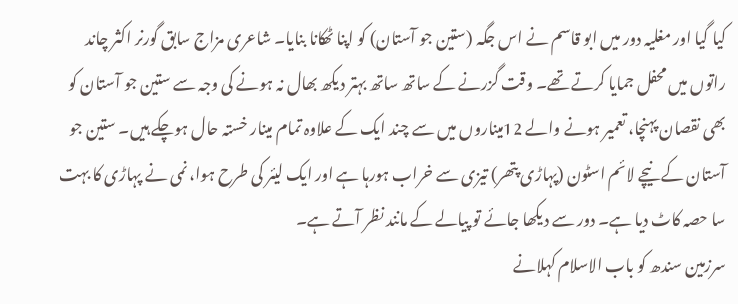کیا گیا اور مغلیہ دور میں ابو قاسم نے اس جگہ (ستین جو آستان) کو اپنا ٹھکانا بنایا۔ شاعری مزاج سابق گورنر اکثر چاند راتوں میں محفل جمایا کرتے تھے۔ وقت گزرنے کے ساتھ ساتھ بہتر دیکھ بھال نہ ہونے کی وجہ سے ستین جو آستان کو بھی نقصان پہنچا، تعمیر ہونے والے 12میناروں میں سے چند ایک کے علاوہ تمام مینار خستہ حال ہوچکے ہیں۔ ستین جو آستان کے نیچے لائم اسٹون (پہاڑی پتھر) تیزی سے خراب ہورہا ہے اور ایک لیئر کی طرح ہوا، نمی نے پہاڑی کا بہت سا حصہ کاٹ دیا ہے۔ دور سے دیکھا جائے تو پیالے کے مانند نظر آتے ہے۔
سرزمین سندھ کو باب الاسلام کہلانے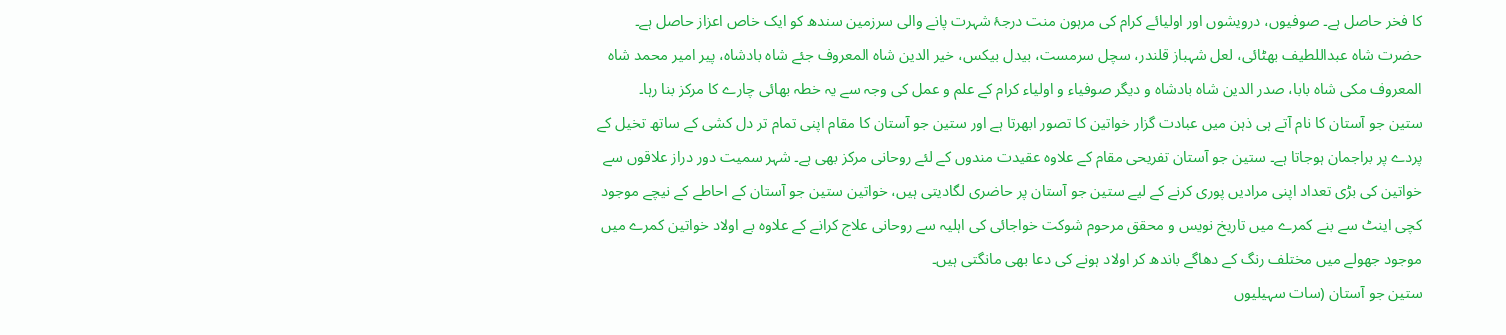کا فخر حاصل ہے۔ صوفیوں، درویشوں اور اولیائے کرام کی مرہون منت درجۂ شہرت پانے والی سرزمین سندھ کو ایک خاص اعزاز حاصل ہے۔ حضرت شاہ عبداللطیف بھٹائی، لعل شہباز قلندر، سچل سرمست، بیدل بیکس، خیر الدین شاہ المعروف جئے شاہ بادشاہ، پیر امیر محمد شاہ المعروف مکی شاہ بابا، صدر الدین شاہ بادشاہ و دیگر صوفیاء و اولیاء کرام کے علم و عمل کی وجہ سے یہ خطہ بھائی چارے کا مرکز بنا رہا۔
ستین جو آستان کا نام آتے ہی ذہن میں عبادت گزار خواتین کا تصور ابھرتا ہے اور ستین جو آستان کا مقام اپنی تمام تر دل کشی کے ساتھ تخیل کے پردے پر براجمان ہوجاتا ہے۔ ستین جو آستان تفریحی مقام کے علاوہ عقیدت مندوں کے لئے روحانی مرکز بھی ہے۔ شہر سمیت دور دراز علاقوں سے خواتین کی بڑی تعداد اپنی مرادیں پوری کرنے کے لیے ستین جو آستان پر حاضری لگادیتی ہیں، خواتین ستین جو آستان کے احاطے کے نیچے موجود کچی اینٹ سے بنے کمرے میں تاریخ نویس و محقق مرحوم شوکت خواجائی کی اہلیہ سے روحانی علاج کرانے کے علاوہ بے اولاد خواتین کمرے میں موجود جھولے میں مختلف رنگ کے دھاگے باندھ کر اولاد ہونے کی دعا بھی مانگتی ہیں۔
ستین جو آستان (سات سہیلیوں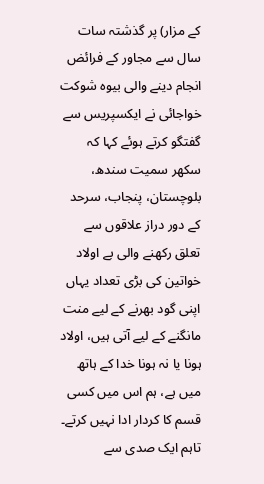کے مزار) پر گذشتہ سات سال سے مجاور کے فرائض انجام دینے والی بیوہ شوکت خواجائی نے ایکسپریس سے گفتگو کرتے ہوئے کہا کہ سکھر سمیت سندھ، بلوچستان، پنجاب، سرحد کے دور دراز علاقوں سے تعلق رکھنے والی بے اولاد خواتین کی بڑی تعداد یہاں اپنی گود بھرنے کے لیے منت مانگنے کے لیے آتی ہیں، اولاد ہونا یا نہ ہونا خدا کے ہاتھ میں ہے، ہم اس میں کسی قسم کا کردار ادا نہیں کرتے۔ تاہم ایک صدی سے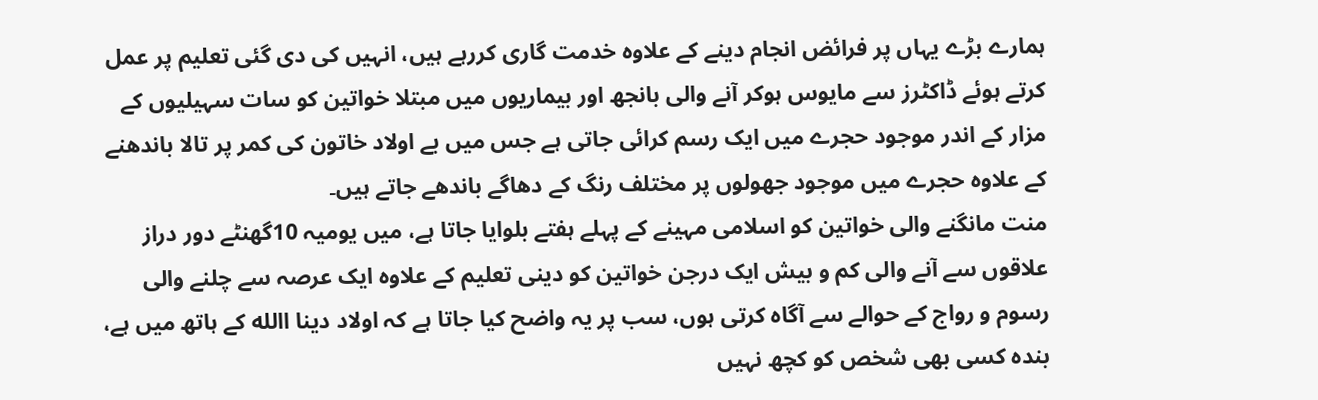ہمارے بڑے یہاں پر فرائض انجام دینے کے علاوہ خدمت گاری کررہے ہیں، انہیں کی دی گئی تعلیم پر عمل کرتے ہوئے ڈاکٹرز سے مایوس ہوکر آنے والی بانجھ اور بیماریوں میں مبتلا خواتین کو سات سہیلیوں کے مزار کے اندر موجود حجرے میں ایک رسم کرائی جاتی ہے جس میں بے اولاد خاتون کی کمر پر تالا باندھنے کے علاوہ حجرے میں موجود جھولوں پر مختلف رنگ کے دھاگے باندھے جاتے ہیں۔
منت مانگنے والی خواتین کو اسلامی مہینے کے پہلے ہفتے بلوایا جاتا ہے، میں یومیہ 10گھنٹے دور دراز علاقوں سے آنے والی کم و بیش ایک درجن خواتین کو دینی تعلیم کے علاوہ ایک عرصہ سے چلنے والی رسوم و رواج کے حوالے سے آگاہ کرتی ہوں، سب پر یہ واضح کیا جاتا ہے کہ اولاد دینا االله کے ہاتھ میں ہے، بندہ کسی بھی شخص کو کچھ نہیں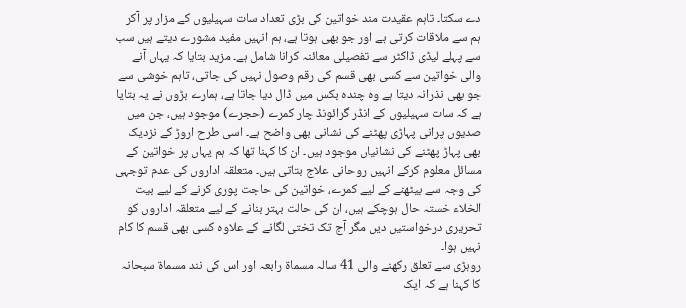دے سکتا۔ تاہم عقیدت مند خواتین کی بڑی تعداد سات سہیلیوں کے مزار پر آکر ہم سے ملاقات کرتی ہے اور جو بھی ہوتا ہے، ہم انہیں مفید مشورے دیتے ہیں سب سے پہلے لیڈی ڈاکٹر سے تفصیلی معائنہ کرانا شامل ہے۔ مزید بتایا کہ یہاں آنے والی خواتین سے کسی بھی قسم کی رقم وصول نہیں کی جاتی، تاہم خوشی سے جو بھی نذرانہ دیتا ہے وہ چندہ بکس میں ڈال دیا جاتا ہے، ہمارے بڑوں نے یہ بتایا ہے کہ سات سہیلیوں کے انڈر گرائونڈ چار کمرے (حجرے) موجود ہیں، جن میں صدیوں پرانی پہاڑی پھٹنے کی نشانی بھی واضح ہے۔ اسی طرح اروڑ کے نزدیک بھی پہاڑ پھٹنے کی نشانیاں موجود ہیں۔ ان کا کہنا تھا کہ ہم یہاں پر خواتین کے مسائل معلوم کرکے انہیں روحانی علاج بتاتی ہیں۔ متعلقہ اداروں کی عدم توجہی کی وجہ سے بیٹھنے کے لیے کمرے، خواتین کی حاجت پوری کرنے کے لیے بیت الخلاء خستہ حال ہوچکے ہیں، ان کی حالت بہتر بنانے کے لیے متعلقہ اداروں کو تحریری درخواستیں دیں مگر آج تک تختی لگانے کے علاوہ کسی بھی قسم کا کام نہیں ہوا۔
روہڑی سے تعلق رکھنے والی 41 سالہ مسماۃ رابعہ اور اس کی نند مسماۃ سبحانہ کا کہنا ہے کہ ایک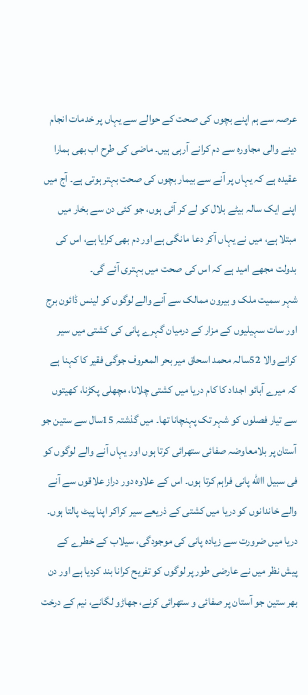عرصہ سے ہم اپنے بچوں کی صحت کے حوالے سے یہاں پر خدمات انجام دینے والی مجاورہ سے دم کرانے آرہی ہیں۔ ماضی کی طرح اب بھی ہمارا عقیدہ ہے کہ یہاں پر آنے سے بیمار بچوں کی صحت بہتر ہوتی ہے۔ آج میں اپنے ایک سالہ بیٹے بلال کو لے کر آئی ہوں، جو کئی دن سے بخار میں مبتلا ہے، میں نے یہاں آکر دعا مانگی ہے اور دم بھی کرایا ہے، اس کی بدولت مجھے امید ہے کہ اس کی صحت میں بہتری آئے گی۔
شہر سمیت ملک و بیرون ممالک سے آنے والے لوگوں کو لینس ڈائون برج اور سات سہیلیوں کے مزار کے درمیان گہرے پانی کی کشتی میں سیر کرانے والا 52سالہ محمد اسحاق میر بحر المعروف جوگی فقیر کا کہنا ہے کہ میرے آبائو اجداد کا کام دریا میں کشتی چلانا، مچھلی پکڑنا، کھیتوں سے تیار فصلوں کو شہر تک پہنچانا تھا۔ میں گذشتہ 15سال سے ستین جو آستان پر بلامعاوضہ صفائی ستھرائی کرتا ہوں اور یہاں آنے والے لوگوں کو فی سبیل االله پانی فراہم کرتا ہوں۔ اس کے علاوہ دور دراز علاقوں سے آنے والے خاندانوں کو دریا میں کشتی کے ذریعے سیر کراکر اپنا پیٹ پالتا ہوں۔ دریا میں ضرورت سے زیادہ پانی کی موجودگی، سیلاب کے خطرے کے پیش نظر میں نے عارضی طور پر لوگوں کو تفریح کرانا بند کردیا ہے اور دن بھر ستین جو آستان پر صفائی و ستھرائی کرنے، جھاڑو لگانے، نیم کے درخت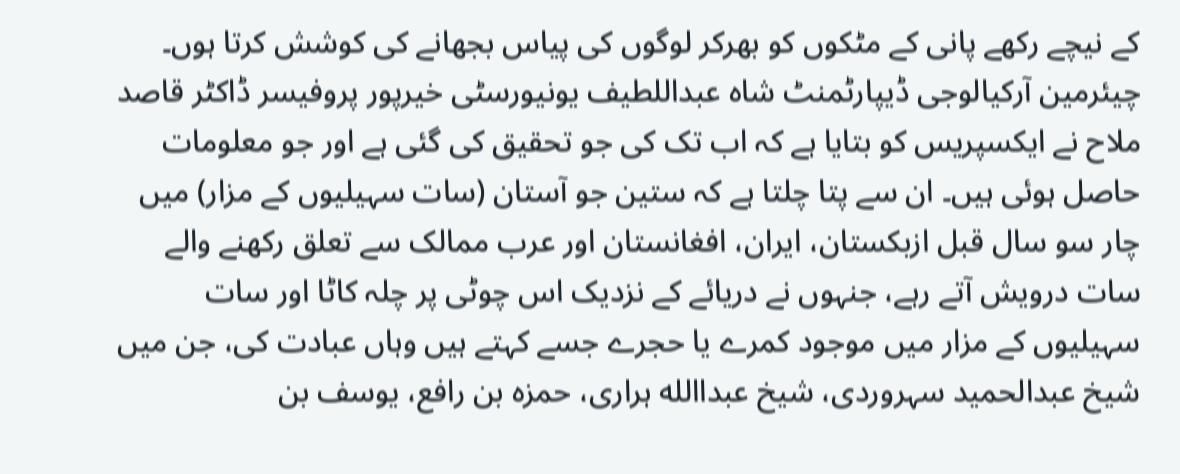کے نیچے رکھے پانی کے مٹکوں کو بھرکر لوگوں کی پیاس بجھانے کی کوشش کرتا ہوں۔
چیئرمین آرکیالوجی ڈیپارٹمنٹ شاہ عبداللطیف یونیورسٹی خیرپور پروفیسر ڈاکٹر قاصد ملاح نے ایکسپریس کو بتایا ہے کہ اب تک کی جو تحقیق کی گئی ہے اور جو معلومات حاصل ہوئی ہیں۔ ان سے پتا چلتا ہے کہ ستین جو آستان (سات سہیلیوں کے مزار) میں چار سو سال قبل ازبکستان، ایران، افغانستان اور عرب ممالک سے تعلق رکھنے والے سات درویش آتے رہے، جنہوں نے دریائے کے نزدیک اس چوٹی پر چلہ کاٹا اور سات سہیلیوں کے مزار میں موجود کمرے یا حجرے جسے کہتے ہیں وہاں عبادت کی، جن میں شیخ عبدالحمید سہروردی، شیخ عبداالله ہراری، حمزہ بن رافع، یوسف بن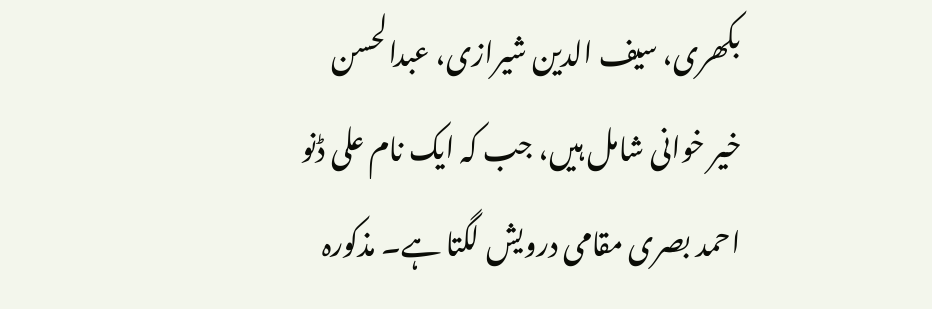بکھری، سیف الدین شیرازی، عبدالحسن خیر خوانی شامل ہیں، جب کہ ایک نام علی ڈنو احمد بصری مقامی درویش لگتا ہے۔ مذکورہ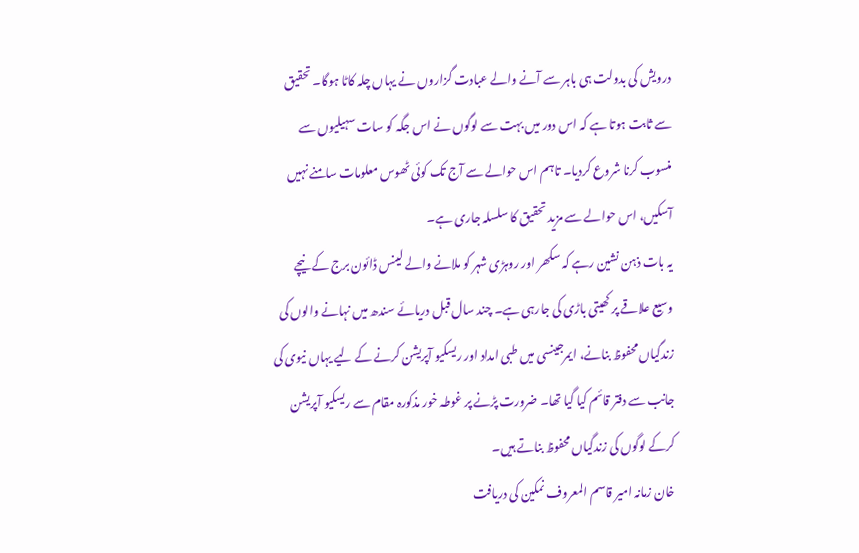درویش کی بدولت ہی باہر سے آنے والے عبادت گزاروں نے یہاں چلہ کاٹا ہوگا۔ تحقیق سے ثابت ہوتا ہے کہ اس دور میں بہت سے لوگوں نے اس جگہ کو سات سہیلیوں سے منسوب کرنا شروع کردیا۔ تاہم اس حوالے سے آج تک کوئی ٹھوس معلومات سامنے نہیں آسکیں، اس حوالے سے مزید تحقیق کا سلسلہ جاری ہے۔
یہ بات ذہن نشین رہے کہ سکھر اور روہڑی شہر کو ملانے والے لینس ڈائون برج کے نیچے وسیع علاقے پر کھیتی باڑی کی جارہی ہے۔ چند سال قبل دریائے سندھ میں نہانے والوں کی زندگیاں محفوظ بنانے، ایمرجینسی میں طبی امداد اور ریسکیو آپریشن کرنے کے لیے یہاں نیوی کی جانب سے دفتر قائم کیا گیا تھا۔ ضرورت پڑنے پر غوطہ خور مذکورہ مقام سے ریسکیو آپریشن کرکے لوگوں کی زندگیاں محفوظ بناتے ہیں۔
خان زمانہ امیر قاسم المعروف نمکین کی دریافت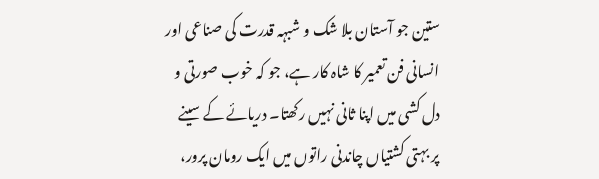ستین جو آستان بلا شک و شبہہ قدرت کی صناعی اور انسانی فن تعمیر کا شاہ کار ہے، جو کہ خوب صورتی و دل کشی میں اپنا ثانی نہیں رکھتا۔ دریائے کے سینے پر بہتی کشتیاں چاندنی راتوں میں ایک رومان پرور،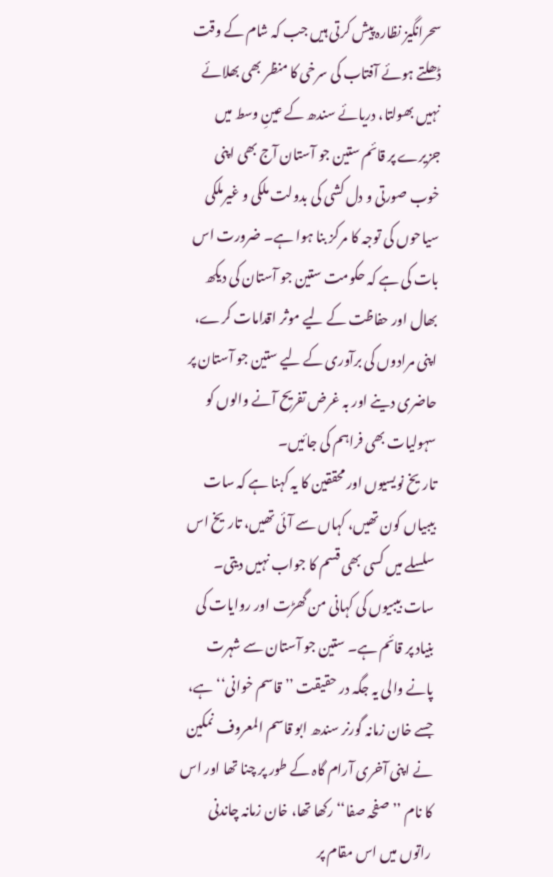سحرانگیز نظارہ پیش کرتی ہیں جب کہ شام کے وقت ڈھلتے ہوئے آفتاب کی سرخی کا منظر بھی بھلائے نہیں بھولتا، دریائے سندھ کے عینِ وسط میں جزیرے پر قائم ستین جو آستان آج بھی اپنی خوب صورتی و دل کشی کی بدولت ملکی و غیرملکی سیاحوں کی توجہ کا مرکز بنا ہوا ہے۔ ضرورت اس بات کی ہے کہ حکومت ستین جو آستان کی دیکھ بھال اور حفاظت کے لیے موثر اقدامات کرے، اپنی مرادوں کی برآوری کے لیے ستین جو آستان پر حاضری دینے اور بہ غرض تفریح آنے والوں کو سہولیات بھی فراہم کی جائیں۔
تاریخ نویسیوں اور محققین کا یہ کہنا ہے کہ سات بیبیاں کون تھیں، کہاں سے آئی تھیں، تاریخ اس سلسلے میں کسی بھی قسم کا جواب نہیں دیتی۔ سات بیبیوں کی کہانی من گھڑت اور روایات کی بنیاد پر قائم ہے۔ ستین جو آستان سے شہرت پانے والی یہ جگہ در حقیقت ’’قاسم خوانی‘‘ ہے، جسے خان زمانہ گورنر سندھ ابو قاسم المعروف نمکین نے اپنی آخری آرام گاہ کے طور پر چنا تھا اور اس کا نام ’’صفحہ صفا‘‘ رکھا تھا، خان زمانہ چاندنی راتوں میں اس مقام پر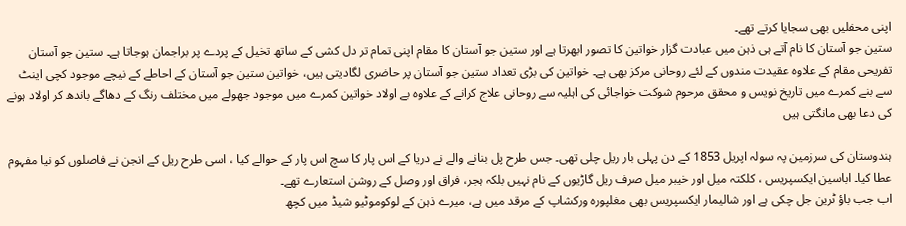اپنی محفلیں بھی سجایا کرتے تھے۔
ستین جو آستان کا نام آتے ہی ذہن میں عبادت گزار خواتین کا تصور ابھرتا ہے اور ستین جو آستان کا مقام اپنی تمام تر دل کشی کے ساتھ تخیل کے پردے پر براجمان ہوجاتا ہے۔ ستین جو آستان تفریحی مقام کے علاوہ عقیدت مندوں کے لئے روحانی مرکز بھی ہے۔ خواتین کی بڑی تعداد ستین جو آستان پر حاضری لگادیتی ہیں، خواتین ستین جو آستان کے احاطے کے نیچے موجود کچی اینٹ سے بنے کمرے میں تاریخ نویس و محقق مرحوم شوکت خواجائی کی اہلیہ سے روحانی علاج کرانے کے علاوہ بے اولاد خواتین کمرے میں موجود جھولے میں مختلف رنگ کے دھاگے باندھ کر اولاد ہونے کی دعا بھی مانگتی ہیں

ہندوستان کی سرزمین پہ سولہ اپریل 1853 کے دن پہلی بار ریل چلی تھی۔ جس طرح پل بنانے والے نے دریا کے اس پار کا سچ اس پار کے حوالے کیا ، اسی طرح ریل کے انجن نے فاصلوں کو نیا مفہوم عطا کیا۔ اباسین ایکسپریس ، کلکتہ میل اور خیبر میل صرف ریل گاڑیوں کے نام نہیں بلکہ ہجر، فراق اور وصل کے روشن استعارے تھے۔
اب جب باؤ ٹرین جل چکی ہے اور شالیمار ایکسپریس بھی مغلپورہ ورکشاپ کے مرقد میں ہے، میرے ذہن کے لوکوموٹیو شیڈ میں کچھ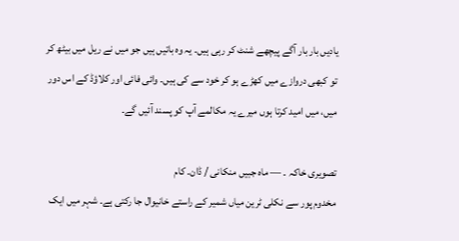یادیں بار بار آگے پیچھے شنٹ کر رہی ہیں۔ یہ وہ باتیں ہیں جو میں نے ریل میں بیٹھ کر تو کبھی دروازے میں کھڑے ہو کر خود سے کی ہیں۔ وائی فائی اور کلاؤڈ کے اس دور میں، میں امید کرتا ہوں میرے یہ مکالمے آپ کو پسند آئیں گے۔

تصویری خاکہ ۔ — ماہ جبیں منکانی / ڈان۔ کام
مخدوم پور سے نکلی ٹرین میاں شمیر کے راستے خانیوال جا رکتی ہے۔ شہر میں ایک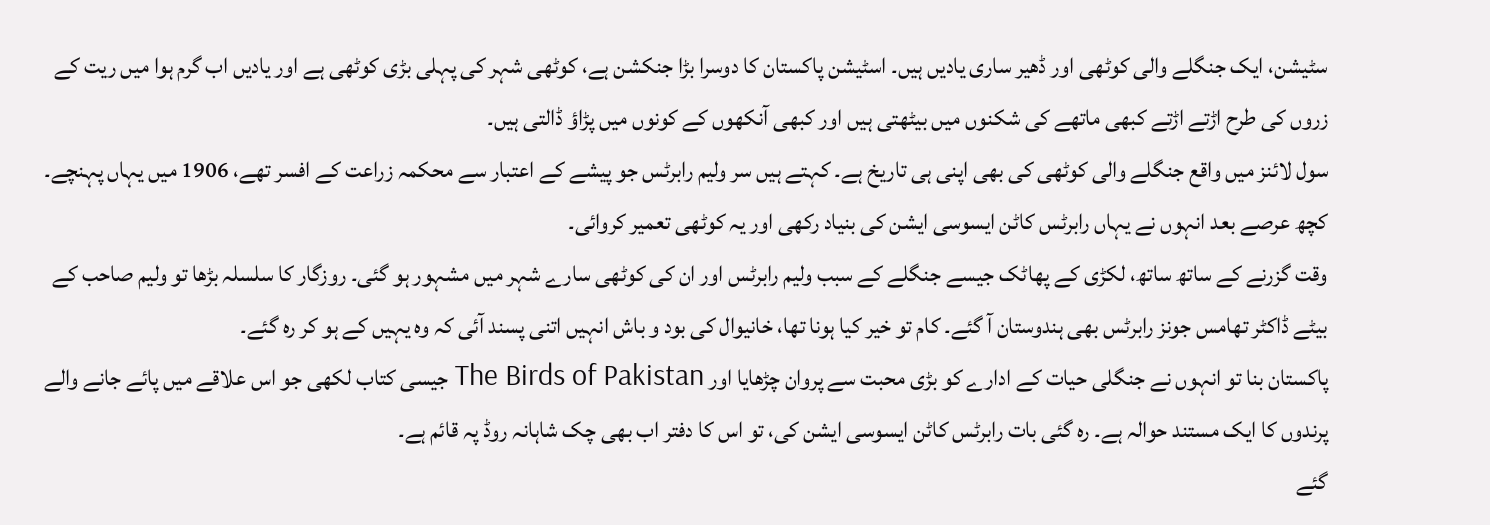سٹیشن، ایک جنگلے والی کوٹھی اور ڈھیر ساری یادیں ہیں۔ اسٹیشن پاکستان کا دوسرا بڑا جنکشن ہے، کوٹھی شہر کی پہلی بڑی کوٹھی ہے اور یادیں اب گرم ہوا میں ریت کے زروں کی طرح اڑتے اڑتے کبھی ماتھے کی شکنوں میں بیٹھتی ہیں اور کبھی آنکھوں کے کونوں میں پڑاؤ ڈالتی ہیں۔
سول لائنز میں واقع جنگلے والی کوٹھی کی بھی اپنی ہی تاریخ ہے۔ کہتے ہیں سر ولیم رابرٹس جو پیشے کے اعتبار سے محکمہ زراعت کے افسر تھے، 1906 میں یہاں پہنچے۔ کچھ عرصے بعد انہوں نے یہاں رابرٹس کاٹن ایسوسی ایشن کی بنیاد رکھی اور یہ کوٹھی تعمیر کروائی۔
وقت گزرنے کے ساتھ ساتھ، لکڑی کے پھاٹک جیسے جنگلے کے سبب ولیم رابرٹس اور ان کی کوٹھی سارے شہر میں مشہور ہو گئی۔ روزگار کا سلسلہ بڑھا تو ولیم صاحب کے بیٹے ڈاکٹر تھامس جونز رابرٹس بھی ہندوستان آ گئے۔ کام تو خیر کیا ہونا تھا، خانیوال کی بود و باش انہیں اتنی پسند آئی کہ وہ یہیں کے ہو کر رہ گئے۔
پاکستان بنا تو انہوں نے جنگلی حیات کے ادارے کو بڑی محبت سے پروان چڑھایا اور The Birds of Pakistan جیسی کتاب لکھی جو اس علاقے میں پائے جانے والے پرندوں کا ایک مستند حوالہ ہے۔ رہ گئی بات رابرٹس کاٹن ایسوسی ایشن کی، تو اس کا دفتر اب بھی چک شاہانہ روڈ پہ قائم ہے۔
گئے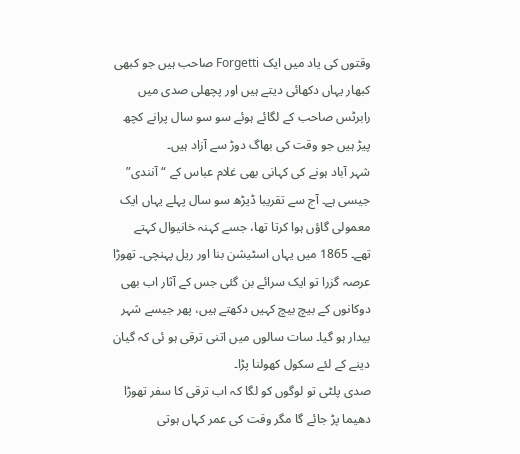وقتوں کی یاد میں ایک Forgetti صاحب ہیں جو کبھی کبھار یہاں دکھائی دیتے ہیں اور پچھلی صدی میں رابرٹس صاحب کے لگائے ہوئے سو سو سال پرانے کچھ پیڑ ہیں جو وقت کی بھاگ دوڑ سے آزاد ہیں۔
شہر آباد ہونے کی کہانی بھی غلام عباس کے “آنندی” جیسی ہے۔ آج سے تقریبا ڈیڑھ سو سال پہلے یہاں ایک معمولی گاؤں ہوا کرتا تھا، جسے کہنہ خانیوال کہتے تھے۔ 1865 میں یہاں اسٹیشن بنا اور ریل پہنچی۔ تھوڑا عرصہ گزرا تو ایک سرائے بن گئی جس کے آثار اب بھی دوکانوں کے بیچ بیچ کہیں دکھتے ہیں، پھر جیسے شہر بیدار ہو گیا۔ سات سالوں میں اتنی ترقی ہو ئی کہ گیان دینے کے لئے سکول کھولنا پڑا۔
صدی پلٹی تو لوگوں کو لگا کہ اب ترقی کا سفر تھوڑا دھیما پڑ جائے گا مگر وقت کی عمر کہاں ہوتی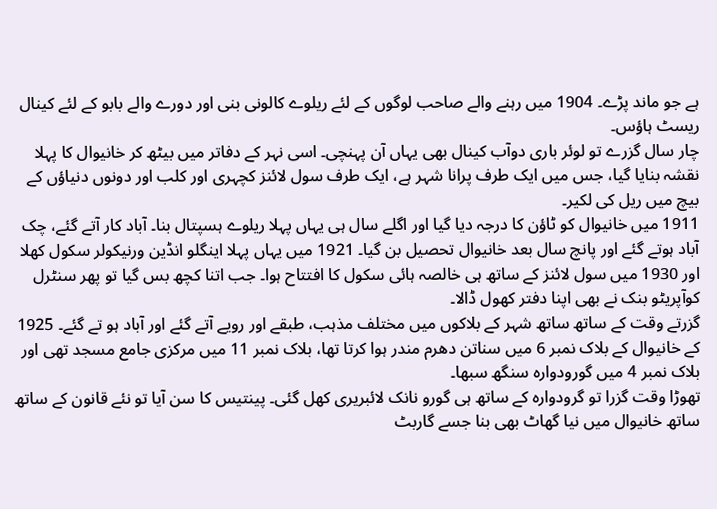ہے جو ماند پڑے۔ 1904 میں رہنے والے صاحب لوگوں کے لئے ریلوے کالونی بنی اور دورے والے بابو کے لئے کینال ریسٹ ہاؤس۔
چار سال گزرے تو لوئر باری دوآب کینال بھی یہاں آن پہنچی۔ اسی نہر کے دفاتر میں بیٹھ کر خانیوال کا پہلا نقشہ بنایا گیا، جس میں ایک طرف پرانا شہر ہے، ایک طرف سول لائنز کچہری اور کلب اور دونوں دنیاؤں کے بیچ میں ریل کی لکیر۔
1911 میں خانیوال کو ٹاؤن کا درجہ دیا گیا اور اگلے سال ہی یہاں پہلا ریلوے ہسپتال بنا۔ آباد کار آتے گئے، چک آباد ہوتے گئے اور پانچ سال بعد خانیوال تحصیل بن گیا۔ 1921 میں یہاں پہلا اینگلو انڈین ورنیکولر سکول کھلا اور 1930 میں سول لائنز کے ساتھ ہی خالصہ ہائی سکول کا افتتاح ہوا۔ جب اتنا کچھ بس گیا تو پھر سنٹرل کوآپریٹو بنک نے بھی اپنا دفتر کھول ڈالا۔
گزرتے وقت کے ساتھ ساتھ شہر کے بلاکوں میں مختلف مذہب، طبقے اور رویے آتے گئے اور آباد ہو تے گئے۔ 1925 کے خانیوال کے بلاک نمبر 6 میں سناتن دھرم مندر ہوا کرتا تھا، بلاک نمبر 11 میں مرکزی جامع مسجد تھی اور بلاک نمبر 4 میں گورودوارہ سنگھ سبھا۔
تھوڑا وقت گزرا تو گرودوارہ کے ساتھ ہی گورو نانک لائبریری کھل گئی۔ پینتیس کا سن آیا تو نئے قانون کے ساتھ ساتھ خانیوال میں نیا گھاٹ بھی بنا جسے گاربٹ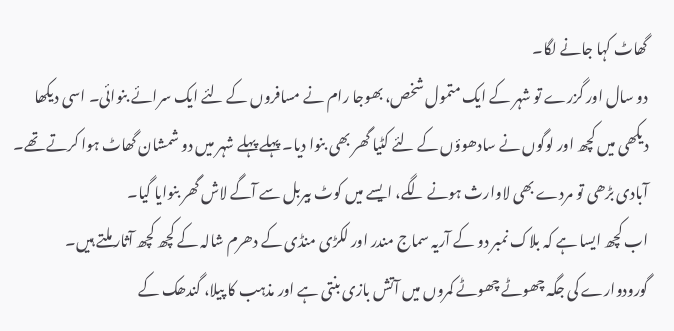گھاٹ کہا جانے لگا۔
دو سال اور گزرے تو شہر کے ایک متمول شخص، بھوجا رام نے مسافروں کے لئے ایک سرائے بنوائی۔ اسی دیکھا دیکھی میں کچھ اور لوگوں نے سادھوؤں کے لئے کٹیا گھر بھی بنوا دیا۔ پہلے پہلے شہر میں دو شمشان گھاٹ ہوا کرتے تھے۔ آبادی بڑھی تو مردے بھی لاوارث ہونے لگے، ایسے میں کوٹ بیربل سے آگے لاش گھر بنوایا گیا۔
اب کچھ ایسا ہے کہ بلاک نمبر دو کے آریہ سماج مندر اور لکڑی منڈی کے دھرم شالہ کے کچھ کچھ آثار ملتے ہیں۔ گورودوارے کی جگہ چھوٹے چھوٹے کمروں میں آتش بازی بنتی ہے اور مذہب کا پیلا، گندھک کے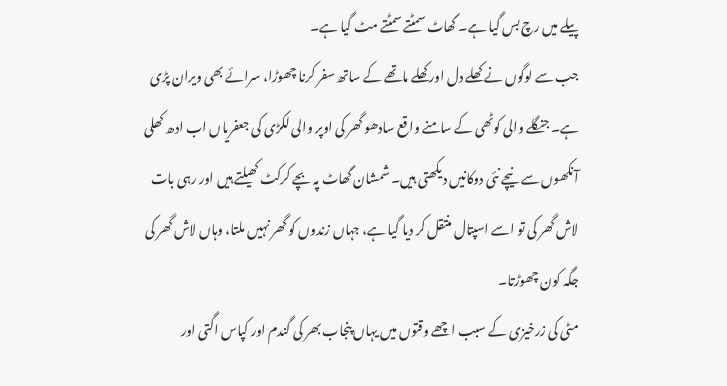پیلے میں رچ بس گیا ہے۔ گھاٹ سمٹتے سمٹتے مٹ گیا ہے۔
جب سے لوگوں نے کھلے دل اور کھلے ماتھے کے ساتھ سفر کرنا چھوڑا، سرائے بھی ویران پڑی ہے۔ جنگلے والی کوٹھی کے سامنے واقع سادھو گھر کی اوپر والی لکڑی کی جعفریاں اب ادھ کھلی آنکھوں سے نیچے نئی دوکانیں دیکھتی ہیں۔ شمشان گھاٹ پہ بچے کرکٹ کھیلتے ہیں اور رہی بات لاش گھر کی تو اسے اسپتال منتقل کر دیا گیا ہے، جہاں زندوں کو گھر نہیں ملتا، وہاں لاش گھر کی جگہ کون چھوڑتا۔
مٹی کی زرخیزی کے سبب اچھے وقتوں میں یہاں پنجاب بھر کی گندم اور کپاس اگتی اور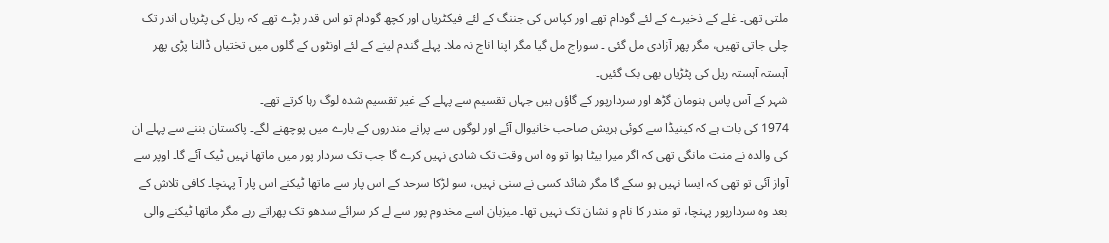ملتی تھی۔ غلے کے ذخیرے کے لئے گودام تھے اور کپاس کی جننگ کے لئے فیکٹریاں اور کچھ گودام تو اس قدر بڑے تھے کہ ریل کی پٹریاں اندر تک چلی جاتی تھیں، مگر پھر آزادی مل گئی ۔ سوراج مل گیا مگر اپنا اناج نہ ملا۔ پہلے گندم لینے کے لئے اونٹوں کے گلوں میں تختیاں ڈالنا پڑی پھر آہستہ آہستہ ریل کی پٹڑیاں بھی بک گئیں۔
شہر کے آس پاس ہنومان گڑھ اور سردارپور کے گاؤں ہیں جہاں تقسیم سے پہلے کے غیر تقسیم شدہ لوگ رہا کرتے تھے۔
1974 کی بات ہے کہ کینیڈا سے کوئی ہریش صاحب خانیوال آئے اور لوگوں سے پرانے مندروں کے بارے میں پوچھنے لگے۔ پاکستان بننے سے پہلے ان کی والدہ نے منت مانگی تھی کہ اگر میرا بیٹا ہوا تو وہ اس وقت تک شادی نہیں کرے گا جب تک سردار پور میں ماتھا نہیں ٹیک آئے گا۔ اوپر سے آواز آئی تو تھی کہ ایسا نہیں ہو سکے گا مگر شائد کسی نے سنی نہیں، سو لڑکا سرحد کے اس پار سے ماتھا ٹیکنے اس پار آ پہنچا۔ کافی تلاش کے بعد وہ سردارپور پہنچا، تو مندر کا نام و نشان تک نہیں تھا۔ میزبان اسے مخدوم پور سے لے کر سرائے سدھو تک پھراتے رہے مگر ماتھا ٹیکنے والی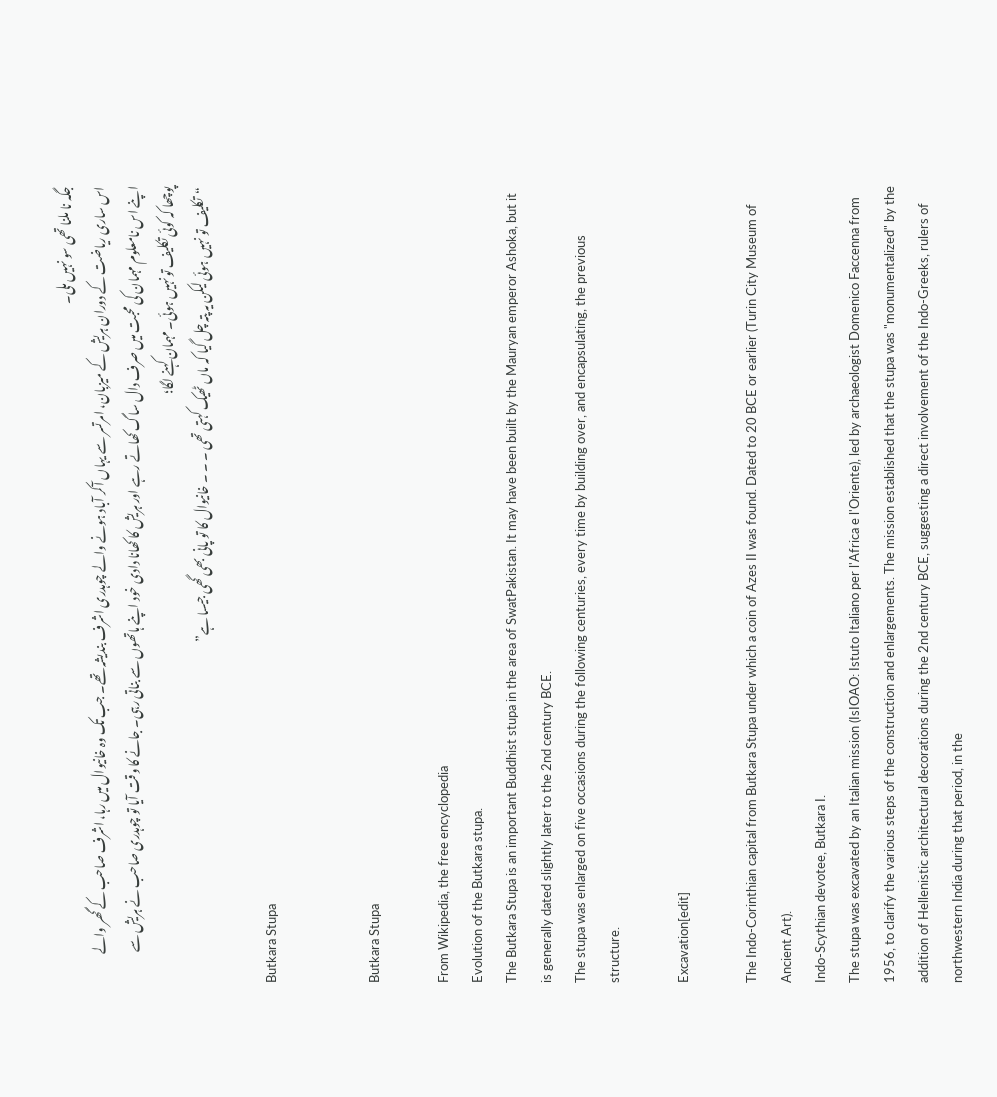جگہ نا ملنا تھی سو نہیں ملی۔
اس ساری ریاضت کے دوران ہریش کے میزبان، امرتسر سے یہاں آکر آباد ہونے والے چوہدری اشرف بندیشہ تھے۔ جب تک وہ خانیوال میں رہا، اشرف صاحب کے گھر والے اپنے اس نامعلوم مہمان کی محبت میں صرف دال ساگ کھاتے رہے اور ہریش کا کھانا دادی خود اپنے ہاتھوں سے بناتی رہی۔ جانے کا وقت آیا تو چوہدری صاحب نے ہریش سے پوچھا کہ کوئی تکلیف تو نہیں ہوئی۔ مہمان کہنے لگا؛
“تکلیف تو نہیں ہوئی لیکن یہ پتہ چل گیا کہ ماں ٹھیک کہتی تھی ۔ ۔ ۔ خانیوال کا تو پانی بھی گھی جیسا ہے”

Butkara Stupa


Butkara Stupa

From Wikipedia, the free encyclopedia
Evolution of the Butkara stupa.
The Butkara Stupa is an important Buddhist stupa in the area of SwatPakistan. It may have been built by the Mauryan emperor Ashoka, but it is generally dated slightly later to the 2nd century BCE.
The stupa was enlarged on five occasions during the following centuries, every time by building over, and encapsulating, the previous structure.

Excavation[edit]

The Indo-Corinthian capital from Butkara Stupa under which a coin of Azes II was found. Dated to 20 BCE or earlier (Turin City Museum of Ancient Art).
Indo-Scythian devotee, Butkara I.
The stupa was excavated by an Italian mission (IsIOAO: Istuto Italiano per l'Africa e l'Oriente), led by archaeologist Domenico Faccenna from 1956, to clarify the various steps of the construction and enlargements. The mission established that the stupa was "monumentalized" by the addition of Hellenistic architectural decorations during the 2nd century BCE, suggesting a direct involvement of the Indo-Greeks, rulers of northwestern India during that period, in the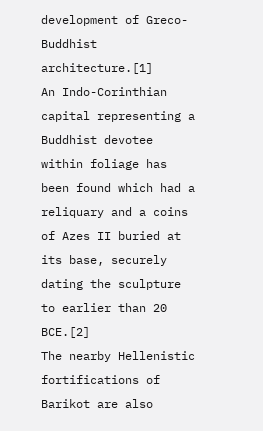development of Greco-Buddhist architecture.[1]
An Indo-Corinthian capital representing a Buddhist devotee within foliage has been found which had a reliquary and a coins of Azes II buried at its base, securely dating the sculpture to earlier than 20 BCE.[2]
The nearby Hellenistic fortifications of Barikot are also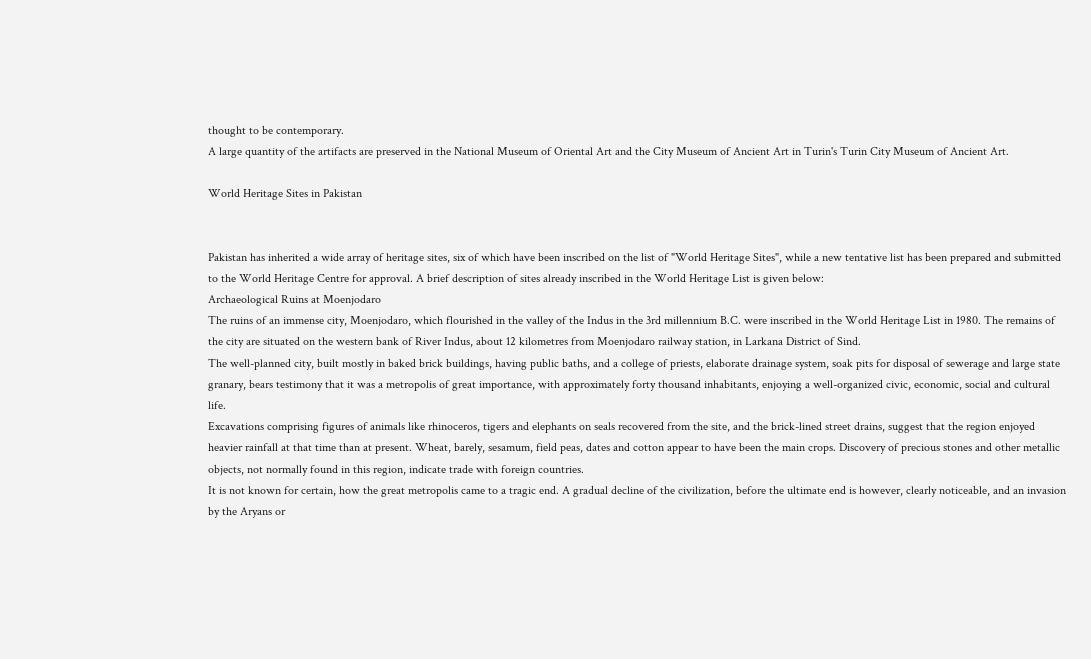thought to be contemporary.
A large quantity of the artifacts are preserved in the National Museum of Oriental Art and the City Museum of Ancient Art in Turin's Turin City Museum of Ancient Art.

World Heritage Sites in Pakistan


Pakistan has inherited a wide array of heritage sites, six of which have been inscribed on the list of "World Heritage Sites", while a new tentative list has been prepared and submitted to the World Heritage Centre for approval. A brief description of sites already inscribed in the World Heritage List is given below:
Archaeological Ruins at Moenjodaro
The ruins of an immense city, Moenjodaro, which flourished in the valley of the Indus in the 3rd millennium B.C. were inscribed in the World Heritage List in 1980. The remains of the city are situated on the western bank of River Indus, about 12 kilometres from Moenjodaro railway station, in Larkana District of Sind.
The well-planned city, built mostly in baked brick buildings, having public baths, and a college of priests, elaborate drainage system, soak pits for disposal of sewerage and large state granary, bears testimony that it was a metropolis of great importance, with approximately forty thousand inhabitants, enjoying a well-organized civic, economic, social and cultural life.
Excavations comprising figures of animals like rhinoceros, tigers and elephants on seals recovered from the site, and the brick-lined street drains, suggest that the region enjoyed heavier rainfall at that time than at present. Wheat, barely, sesamum, field peas, dates and cotton appear to have been the main crops. Discovery of precious stones and other metallic objects, not normally found in this region, indicate trade with foreign countries.
It is not known for certain, how the great metropolis came to a tragic end. A gradual decline of the civilization, before the ultimate end is however, clearly noticeable, and an invasion by the Aryans or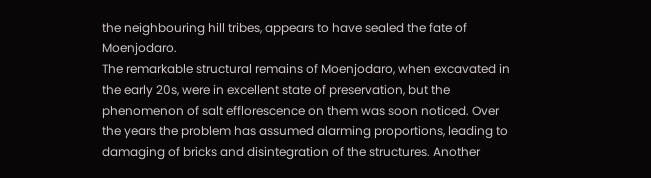the neighbouring hill tribes, appears to have sealed the fate of Moenjodaro.
The remarkable structural remains of Moenjodaro, when excavated in the early 20s, were in excellent state of preservation, but the phenomenon of salt efflorescence on them was soon noticed. Over the years the problem has assumed alarming proportions, leading to damaging of bricks and disintegration of the structures. Another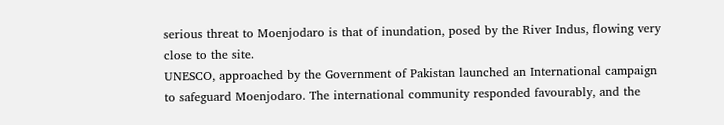serious threat to Moenjodaro is that of inundation, posed by the River Indus, flowing very close to the site.
UNESCO, approached by the Government of Pakistan launched an International campaign to safeguard Moenjodaro. The international community responded favourably, and the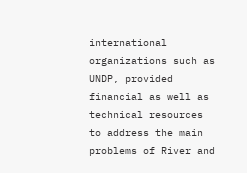international organizations such as UNDP, provided financial as well as technical resources to address the main problems of River and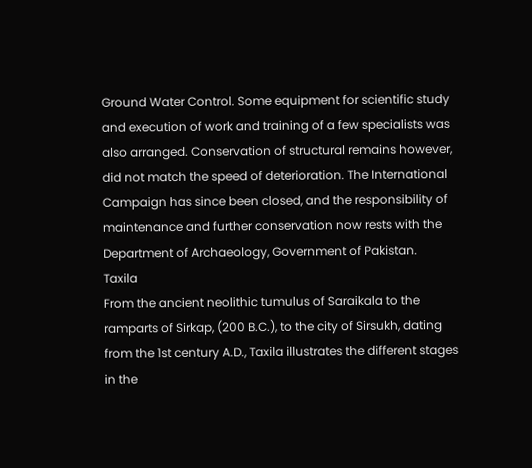Ground Water Control. Some equipment for scientific study and execution of work and training of a few specialists was also arranged. Conservation of structural remains however, did not match the speed of deterioration. The International Campaign has since been closed, and the responsibility of maintenance and further conservation now rests with the Department of Archaeology, Government of Pakistan.
Taxila
From the ancient neolithic tumulus of Saraikala to the ramparts of Sirkap, (200 B.C.), to the city of Sirsukh, dating from the 1st century A.D., Taxila illustrates the different stages in the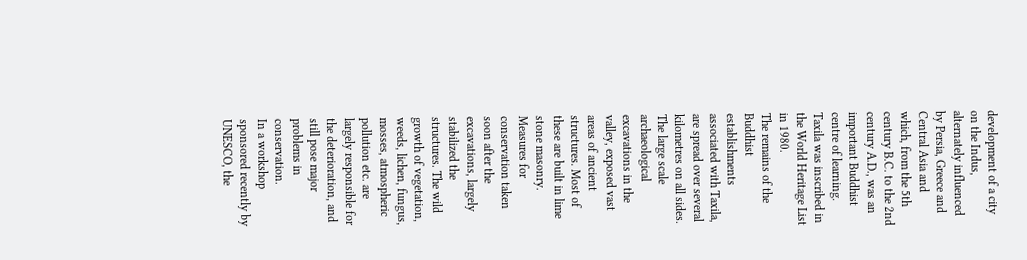development of a city on the Indus, alternately influenced by Persia, Greece and Central Asia and which, from the 5th century B.C. to the 2nd century A.D., was an important Buddhist centre of learning. Taxila was inscribed in the World Heritage List in 1980.
The remains of the Buddhist establishments associated with Taxila, are spread over several kilometres on all sides. The large scale archaeological excavations in the valley, exposed vast areas of ancient structures. Most of these are built in lime stone masonry. Measures for conservation taken soon after the excavations, largely stabilized the structures. The wild growth of vegetation, weeds, lichen, fungus, mosses, atmospheric pollution etc. are largely responsible for the deterioration, and still pose major problems in conservation.
In a workshop sponsored recently by UNESCO, the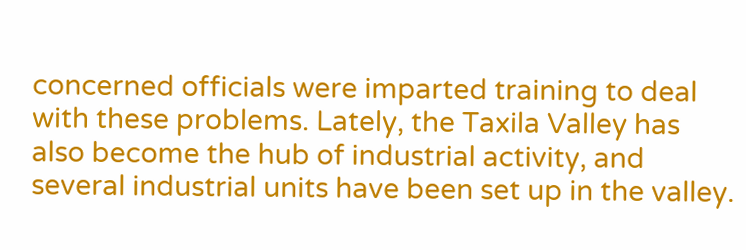concerned officials were imparted training to deal with these problems. Lately, the Taxila Valley has also become the hub of industrial activity, and several industrial units have been set up in the valley.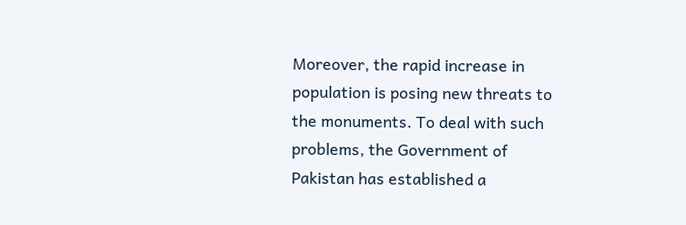Moreover, the rapid increase in population is posing new threats to the monuments. To deal with such problems, the Government of Pakistan has established a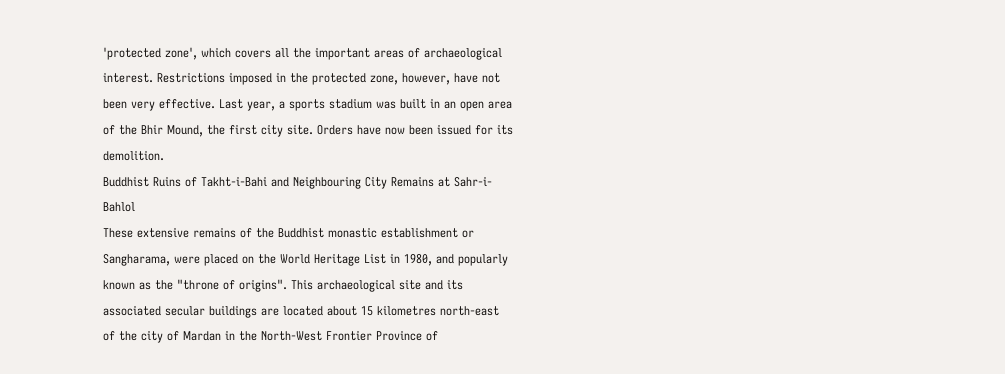'protected zone', which covers all the important areas of archaeological interest. Restrictions imposed in the protected zone, however, have not been very effective. Last year, a sports stadium was built in an open area of the Bhir Mound, the first city site. Orders have now been issued for its demolition.
Buddhist Ruins of Takht-i-Bahi and Neighbouring City Remains at Sahr-i-Bahlol
These extensive remains of the Buddhist monastic establishment or Sangharama, were placed on the World Heritage List in 1980, and popularly known as the "throne of origins". This archaeological site and its associated secular buildings are located about 15 kilometres north-east of the city of Mardan in the North-West Frontier Province of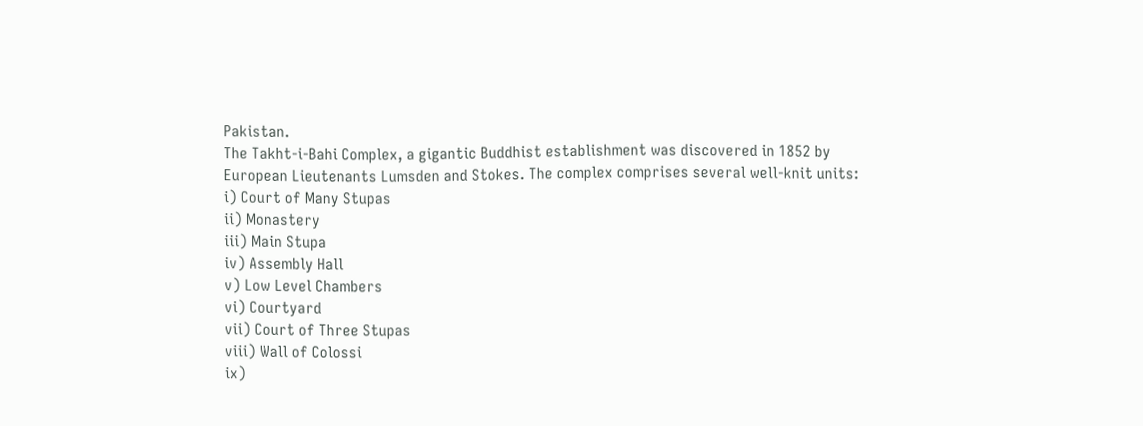Pakistan.
The Takht-i-Bahi Complex, a gigantic Buddhist establishment was discovered in 1852 by European Lieutenants Lumsden and Stokes. The complex comprises several well-knit units:
i) Court of Many Stupas
ii) Monastery
iii) Main Stupa
iv) Assembly Hall
v) Low Level Chambers
vi) Courtyard
vii) Court of Three Stupas
viii) Wall of Colossi
ix)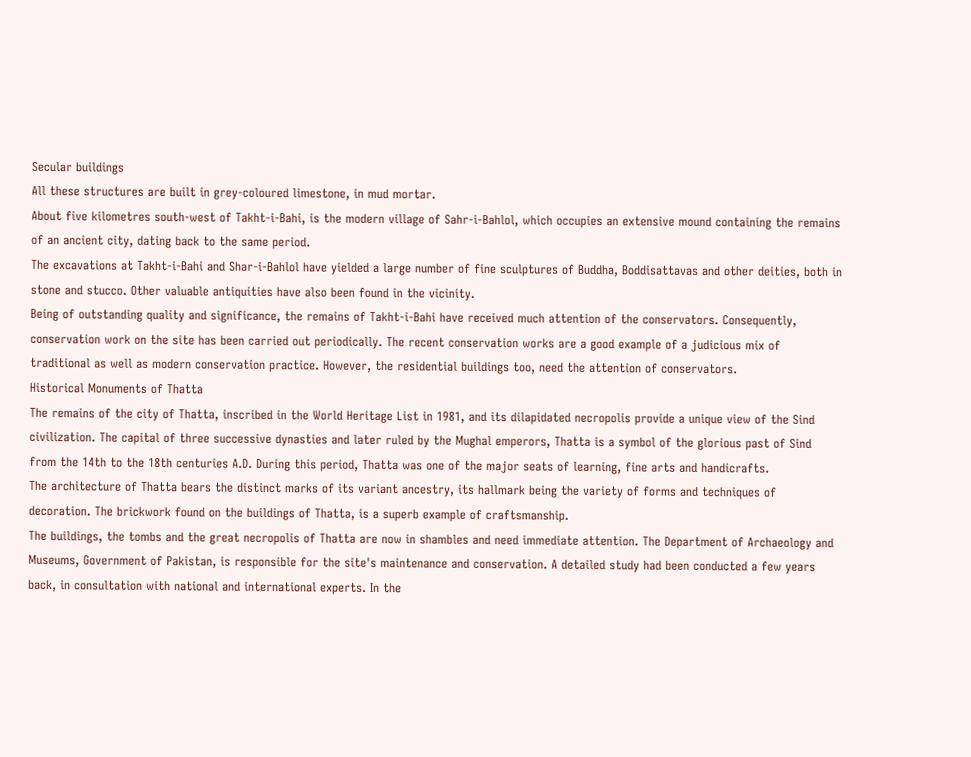Secular buildings
All these structures are built in grey-coloured limestone, in mud mortar.
About five kilometres south-west of Takht-i-Bahi, is the modern village of Sahr-i-Bahlol, which occupies an extensive mound containing the remains of an ancient city, dating back to the same period.
The excavations at Takht-i-Bahi and Shar-i-Bahlol have yielded a large number of fine sculptures of Buddha, Boddisattavas and other deities, both in stone and stucco. Other valuable antiquities have also been found in the vicinity.
Being of outstanding quality and significance, the remains of Takht-i-Bahi have received much attention of the conservators. Consequently, conservation work on the site has been carried out periodically. The recent conservation works are a good example of a judicious mix of traditional as well as modern conservation practice. However, the residential buildings too, need the attention of conservators.
Historical Monuments of Thatta
The remains of the city of Thatta, inscribed in the World Heritage List in 1981, and its dilapidated necropolis provide a unique view of the Sind civilization. The capital of three successive dynasties and later ruled by the Mughal emperors, Thatta is a symbol of the glorious past of Sind from the 14th to the 18th centuries A.D. During this period, Thatta was one of the major seats of learning, fine arts and handicrafts.
The architecture of Thatta bears the distinct marks of its variant ancestry, its hallmark being the variety of forms and techniques of decoration. The brickwork found on the buildings of Thatta, is a superb example of craftsmanship.
The buildings, the tombs and the great necropolis of Thatta are now in shambles and need immediate attention. The Department of Archaeology and Museums, Government of Pakistan, is responsible for the site's maintenance and conservation. A detailed study had been conducted a few years back, in consultation with national and international experts. In the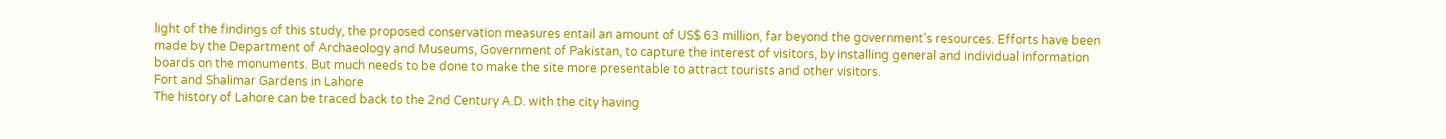light of the findings of this study, the proposed conservation measures entail an amount of US$ 63 million, far beyond the government's resources. Efforts have been made by the Department of Archaeology and Museums, Government of Pakistan, to capture the interest of visitors, by installing general and individual information boards on the monuments. But much needs to be done to make the site more presentable to attract tourists and other visitors.
Fort and Shalimar Gardens in Lahore
The history of Lahore can be traced back to the 2nd Century A.D. with the city having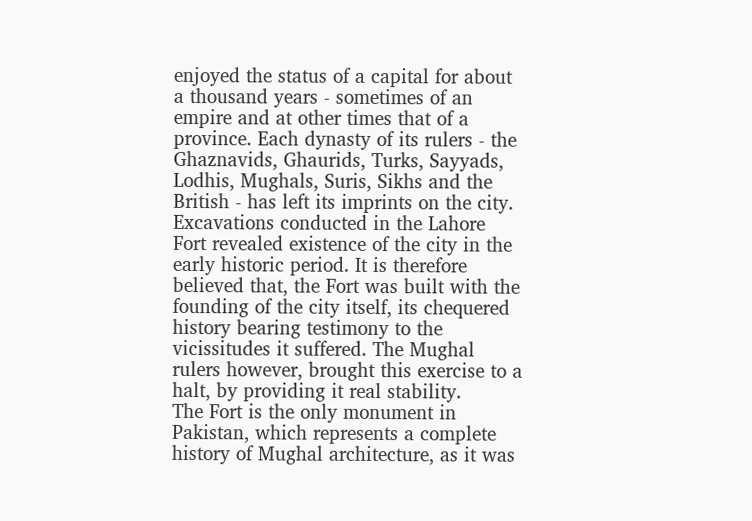enjoyed the status of a capital for about a thousand years - sometimes of an empire and at other times that of a province. Each dynasty of its rulers - the Ghaznavids, Ghaurids, Turks, Sayyads, Lodhis, Mughals, Suris, Sikhs and the British - has left its imprints on the city.
Excavations conducted in the Lahore Fort revealed existence of the city in the early historic period. It is therefore believed that, the Fort was built with the founding of the city itself, its chequered history bearing testimony to the vicissitudes it suffered. The Mughal rulers however, brought this exercise to a halt, by providing it real stability.
The Fort is the only monument in Pakistan, which represents a complete history of Mughal architecture, as it was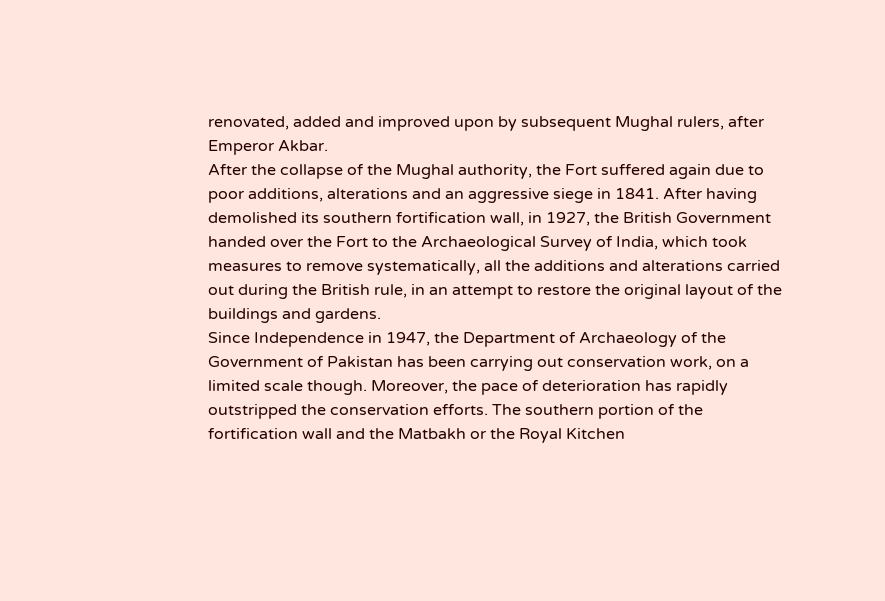renovated, added and improved upon by subsequent Mughal rulers, after Emperor Akbar.
After the collapse of the Mughal authority, the Fort suffered again due to poor additions, alterations and an aggressive siege in 1841. After having demolished its southern fortification wall, in 1927, the British Government handed over the Fort to the Archaeological Survey of India, which took measures to remove systematically, all the additions and alterations carried out during the British rule, in an attempt to restore the original layout of the buildings and gardens.
Since Independence in 1947, the Department of Archaeology of the Government of Pakistan has been carrying out conservation work, on a limited scale though. Moreover, the pace of deterioration has rapidly outstripped the conservation efforts. The southern portion of the fortification wall and the Matbakh or the Royal Kitchen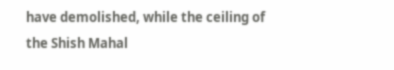have demolished, while the ceiling of the Shish Mahal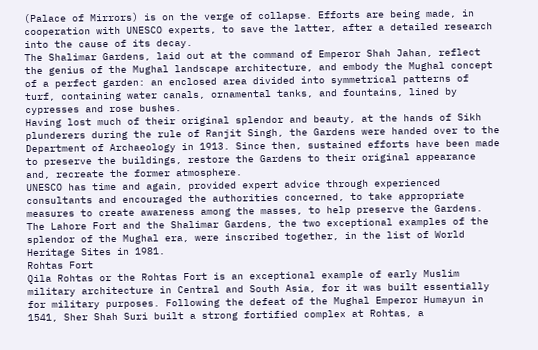(Palace of Mirrors) is on the verge of collapse. Efforts are being made, in cooperation with UNESCO experts, to save the latter, after a detailed research into the cause of its decay.
The Shalimar Gardens, laid out at the command of Emperor Shah Jahan, reflect the genius of the Mughal landscape architecture, and embody the Mughal concept of a perfect garden: an enclosed area divided into symmetrical patterns of turf, containing water canals, ornamental tanks, and fountains, lined by cypresses and rose bushes.
Having lost much of their original splendor and beauty, at the hands of Sikh plunderers during the rule of Ranjit Singh, the Gardens were handed over to the Department of Archaeology in 1913. Since then, sustained efforts have been made to preserve the buildings, restore the Gardens to their original appearance and, recreate the former atmosphere.
UNESCO has time and again, provided expert advice through experienced consultants and encouraged the authorities concerned, to take appropriate measures to create awareness among the masses, to help preserve the Gardens.
The Lahore Fort and the Shalimar Gardens, the two exceptional examples of the splendor of the Mughal era, were inscribed together, in the list of World Heritage Sites in 1981.
Rohtas Fort
Qila Rohtas or the Rohtas Fort is an exceptional example of early Muslim military architecture in Central and South Asia, for it was built essentially for military purposes. Following the defeat of the Mughal Emperor Humayun in 1541, Sher Shah Suri built a strong fortified complex at Rohtas, a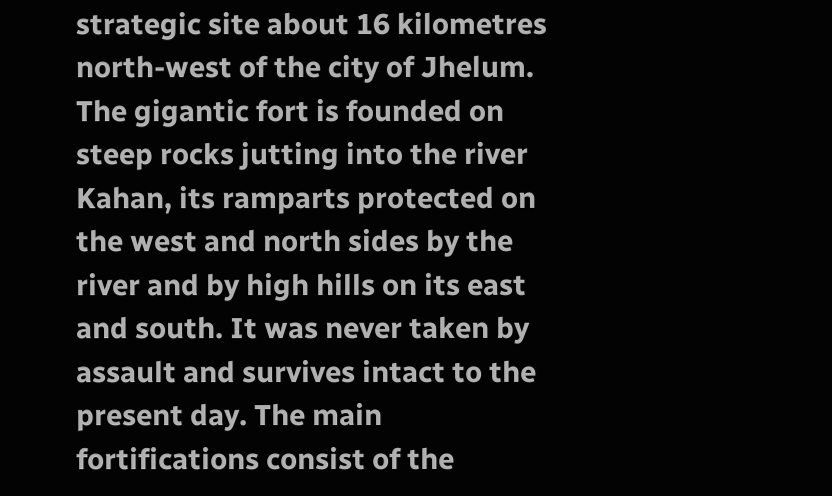strategic site about 16 kilometres north-west of the city of Jhelum.
The gigantic fort is founded on steep rocks jutting into the river Kahan, its ramparts protected on the west and north sides by the river and by high hills on its east and south. It was never taken by assault and survives intact to the present day. The main fortifications consist of the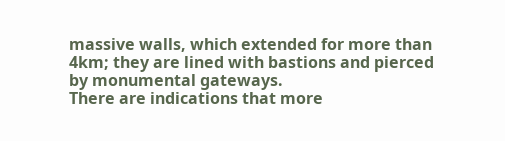massive walls, which extended for more than 4km; they are lined with bastions and pierced by monumental gateways.
There are indications that more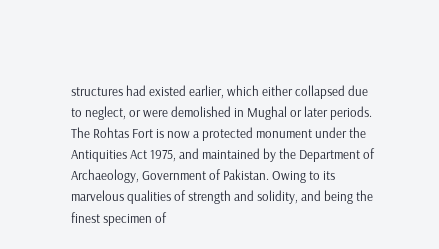structures had existed earlier, which either collapsed due to neglect, or were demolished in Mughal or later periods.
The Rohtas Fort is now a protected monument under the Antiquities Act 1975, and maintained by the Department of Archaeology, Government of Pakistan. Owing to its marvelous qualities of strength and solidity, and being the finest specimen of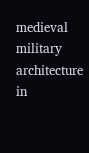medieval military architecture in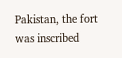Pakistan, the fort was inscribed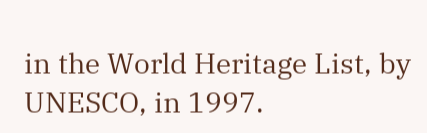in the World Heritage List, by UNESCO, in 1997.